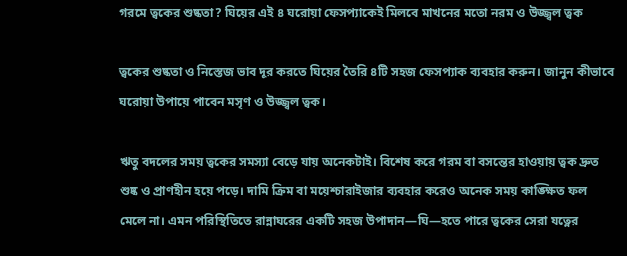গরমে ত্বকের শুষ্কতা? ঘিয়ের এই ৪ ঘরোয়া ফেসপ্যাকেই মিলবে মাখনের মতো নরম ও উজ্জ্বল ত্বক

ত্বকের শুষ্কতা ও নিস্তেজ ভাব দূর করতে ঘিয়ের তৈরি ৪টি সহজ ফেসপ্যাক ব্যবহার করুন। জানুন কীভাবে ঘরোয়া উপায়ে পাবেন মসৃণ ও উজ্জ্বল ত্বক।

ঋতু বদলের সময় ত্বকের সমস্যা বেড়ে যায় অনেকটাই। বিশেষ করে গরম বা বসন্তের হাওয়ায় ত্বক দ্রুত শুষ্ক ও প্রাণহীন হয়ে পড়ে। দামি ক্রিম বা ময়েশ্চারাইজার ব্যবহার করেও অনেক সময় কাঙ্ক্ষিত ফল মেলে না। এমন পরিস্থিতিতে রান্নাঘরের একটি সহজ উপাদান—ঘি—হতে পারে ত্বকের সেরা যত্নের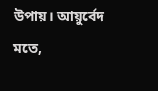উপায়। আয়ুর্বেদ মতে,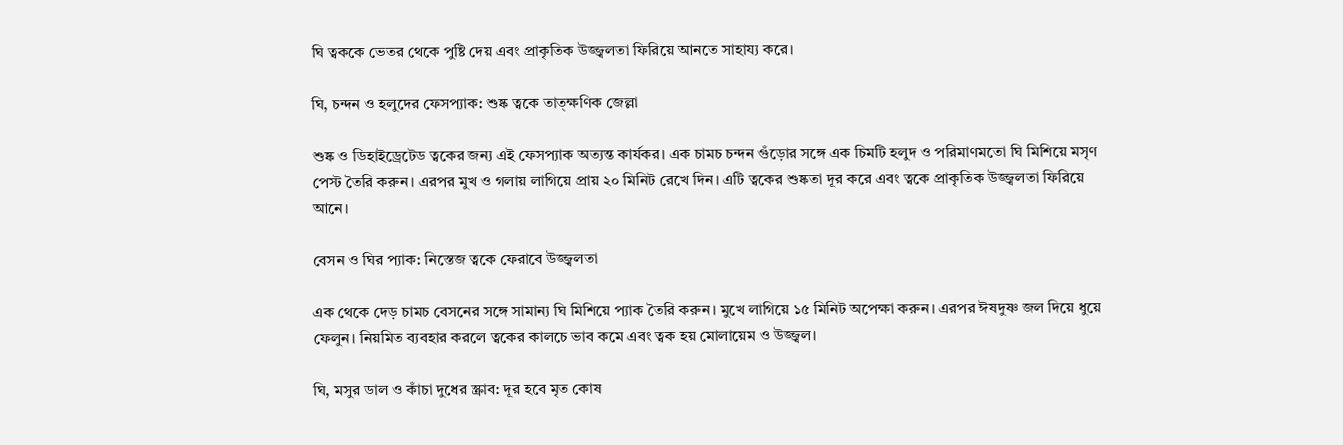ঘি ত্বককে ভেতর থেকে পুষ্টি দেয় এবং প্রাকৃতিক উজ্জ্বলতা ফিরিয়ে আনতে সাহায্য করে।

ঘি, চন্দন ও হলুদের ফেসপ্যাক: শুষ্ক ত্বকে তাত্ক্ষণিক জেল্লা

শুষ্ক ও ডিহাইড্রেটেড ত্বকের জন্য এই ফেসপ্যাক অত্যন্ত কার্যকর। এক চামচ চন্দন গুঁড়োর সঙ্গে এক চিমটি হলুদ ও পরিমাণমতো ঘি মিশিয়ে মসৃণ পেস্ট তৈরি করুন। এরপর মুখ ও গলায় লাগিয়ে প্রায় ২০ মিনিট রেখে দিন। এটি ত্বকের শুষ্কতা দূর করে এবং ত্বকে প্রাকৃতিক উজ্জ্বলতা ফিরিয়ে আনে।

বেসন ও ঘির প্যাক: নিস্তেজ ত্বকে ফেরাবে উজ্জ্বলতা

এক থেকে দেড় চামচ বেসনের সঙ্গে সামান্য ঘি মিশিয়ে প্যাক তৈরি করুন। মুখে লাগিয়ে ১৫ মিনিট অপেক্ষা করুন। এরপর ঈষদুষ্ণ জল দিয়ে ধুয়ে ফেলুন। নিয়মিত ব্যবহার করলে ত্বকের কালচে ভাব কমে এবং ত্বক হয় মোলায়েম ও উজ্জ্বল।

ঘি, মসুর ডাল ও কাঁচা দুধের স্ক্রাব: দূর হবে মৃত কোষ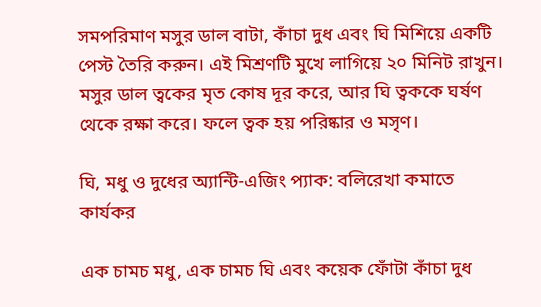সমপরিমাণ মসুর ডাল বাটা, কাঁচা দুধ এবং ঘি মিশিয়ে একটি পেস্ট তৈরি করুন। এই মিশ্রণটি মুখে লাগিয়ে ২০ মিনিট রাখুন। মসুর ডাল ত্বকের মৃত কোষ দূর করে, আর ঘি ত্বককে ঘর্ষণ থেকে রক্ষা করে। ফলে ত্বক হয় পরিষ্কার ও মসৃণ।

ঘি, মধু ও দুধের অ্যান্টি-এজিং প্যাক: বলিরেখা কমাতে কার্যকর

এক চামচ মধু, এক চামচ ঘি এবং কয়েক ফোঁটা কাঁচা দুধ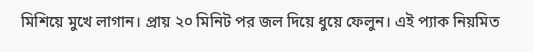মিশিয়ে মুখে লাগান। প্রায় ২০ মিনিট পর জল দিয়ে ধুয়ে ফেলুন। এই প্যাক নিয়মিত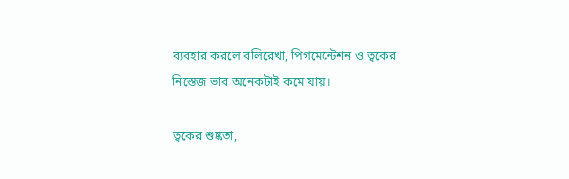ব্যবহার করলে বলিরেখা, পিগমেন্টেশন ও ত্বকের নিস্তেজ ভাব অনেকটাই কমে যায়।

ত্বকের শুষ্কতা,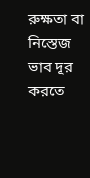রুক্ষতা বা নিস্তেজ ভাব দূর করতে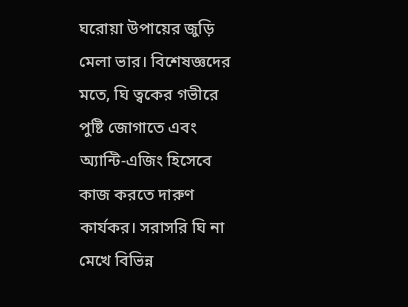ঘরোয়া উপায়ের জুড়ি মেলা ভার। বিশেষজ্ঞদের মতে, ঘি ত্বকের গভীরে পুষ্টি জোগাতে এবং অ্যান্টি-এজিং হিসেবে কাজ করতে দারুণ কার্যকর। সরাসরি ঘি না মেখে বিভিন্ন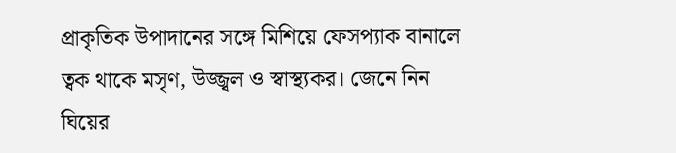প্রাকৃতিক উপাদানের সঙ্গে মিশিয়ে ফেসপ্যাক বানালে ত্বক থাকে মসৃণ, উজ্জ্বল ও স্বাস্থ্যকর। জেনে নিন ঘিয়ের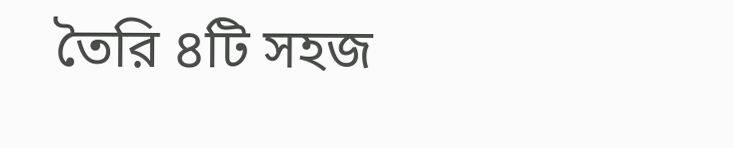তৈরি ৪টি সহজ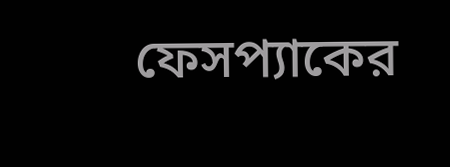ফেসপ্যাকের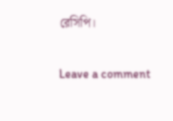রেসিপি।

Leave a comment